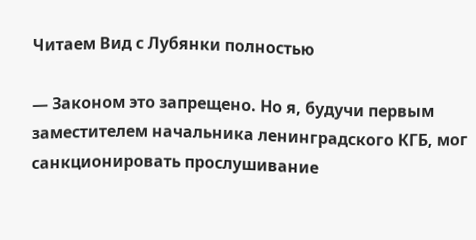Читаем Вид с Лубянки полностью

— Законом это запрещено. Но я, будучи первым заместителем начальника ленинградского КГБ, мог санкционировать прослушивание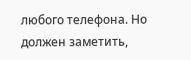любого телефона. Но должен заметить,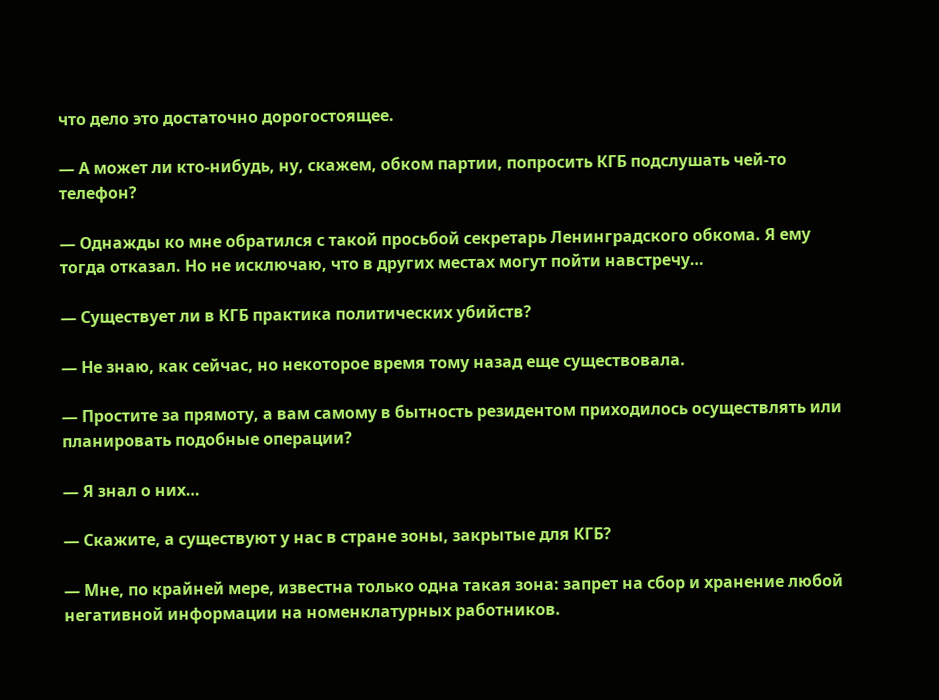что дело это достаточно дорогостоящее.

— А может ли кто-нибудь, ну, скажем, обком партии, попросить КГБ подслушать чей-то телефон?

— Однажды ко мне обратился с такой просьбой секретарь Ленинградского обкома. Я ему тогда отказал. Но не исключаю, что в других местах могут пойти навстречу…

— Существует ли в КГБ практика политических убийств?

— Не знаю, как сейчас, но некоторое время тому назад еще существовала.

— Простите за прямоту, а вам самому в бытность резидентом приходилось осуществлять или планировать подобные операции?

— Я знал о них…

— Скажите, а существуют у нас в стране зоны, закрытые для КГБ?

— Мне, по крайней мере, известна только одна такая зона: запрет на сбор и хранение любой негативной информации на номенклатурных работников.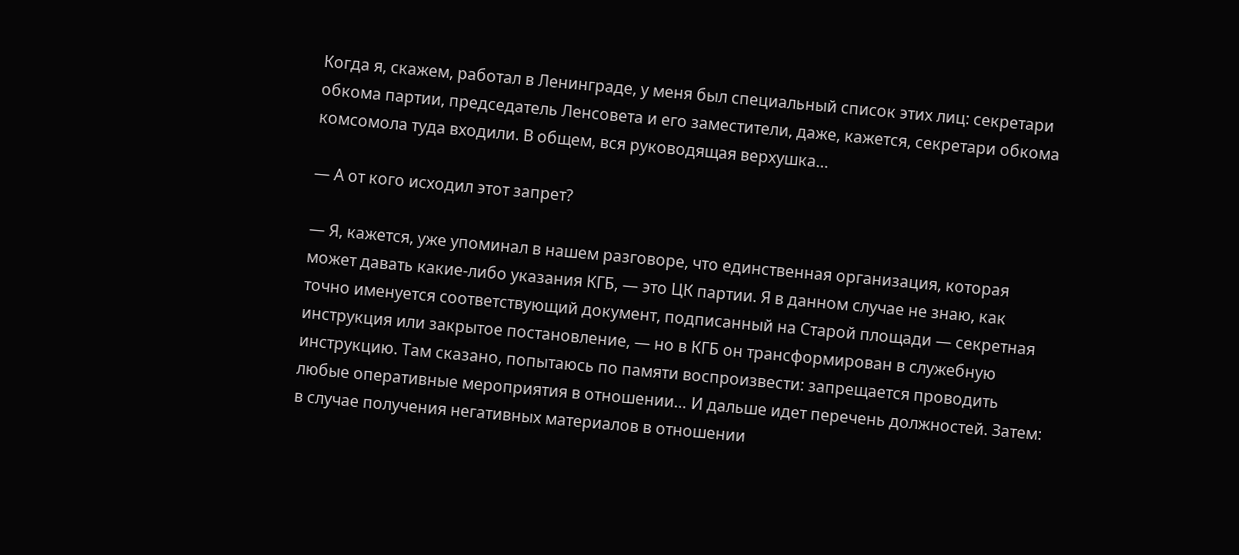Когда я, скажем, работал в Ленинграде, у меня был специальный список этих лиц: секретари обкома партии, председатель Ленсовета и его заместители, даже, кажется, секретари обкома комсомола туда входили. В общем, вся руководящая верхушка…

— А от кого исходил этот запрет?

— Я, кажется, уже упоминал в нашем разговоре, что единственная организация, которая может давать какие-либо указания КГБ, — это ЦК партии. Я в данном случае не знаю, как точно именуется соответствующий документ, подписанный на Старой площади — секретная инструкция или закрытое постановление, — но в КГБ он трансформирован в служебную инструкцию. Там сказано, попытаюсь по памяти воспроизвести: запрещается проводить любые оперативные мероприятия в отношении… И дальше идет перечень должностей. Затем: в случае получения негативных материалов в отношении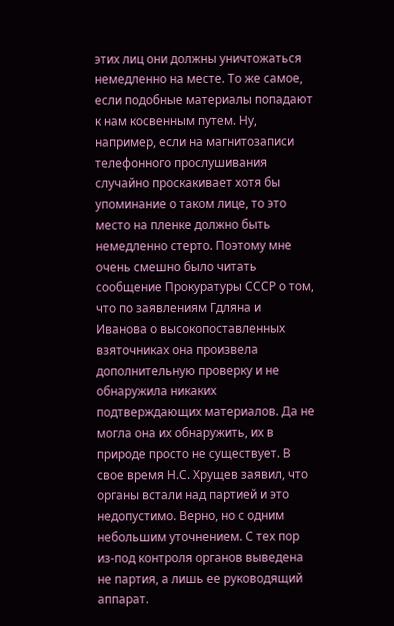этих лиц они должны уничтожаться немедленно на месте. То же самое, если подобные материалы попадают к нам косвенным путем. Ну, например, если на магнитозаписи телефонного прослушивания случайно проскакивает хотя бы упоминание о таком лице, то это место на пленке должно быть немедленно стерто. Поэтому мне очень смешно было читать сообщение Прокуратуры СССР о том, что по заявлениям Гдляна и Иванова о высокопоставленных взяточниках она произвела дополнительную проверку и не обнаружила никаких подтверждающих материалов. Да не могла она их обнаружить, их в природе просто не существует. В свое время Н.С. Хрущев заявил, что органы встали над партией и это недопустимо. Верно, но с одним небольшим уточнением. С тех пор из-под контроля органов выведена не партия, а лишь ее руководящий аппарат.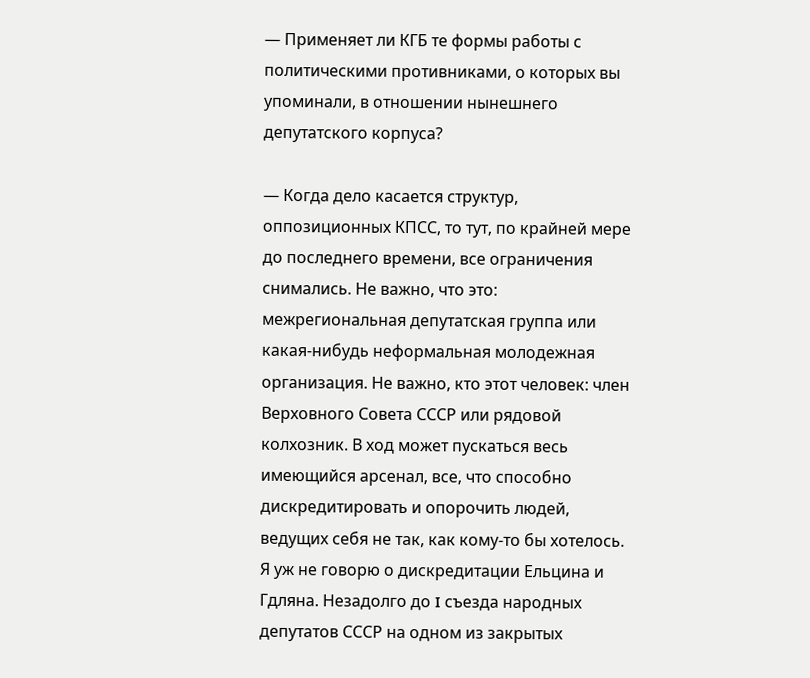— Применяет ли КГБ те формы работы с политическими противниками, о которых вы упоминали, в отношении нынешнего депутатского корпуса?

— Когда дело касается структур, оппозиционных КПСС, то тут, по крайней мере до последнего времени, все ограничения снимались. Не важно, что это: межрегиональная депутатская группа или какая-нибудь неформальная молодежная организация. Не важно, кто этот человек: член Верховного Совета СССР или рядовой колхозник. В ход может пускаться весь имеющийся арсенал, все, что способно дискредитировать и опорочить людей, ведущих себя не так, как кому-то бы хотелось. Я уж не говорю о дискредитации Ельцина и Гдляна. Незадолго до I съезда народных депутатов СССР на одном из закрытых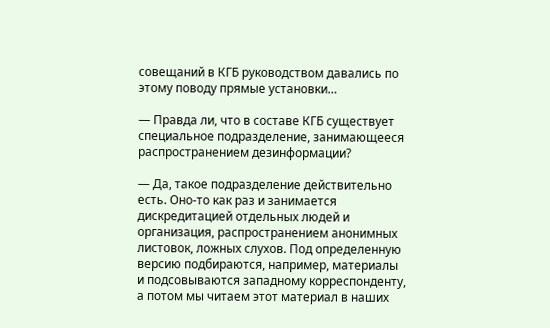совещаний в КГБ руководством давались по этому поводу прямые установки…

— Правда ли, что в составе КГБ существует специальное подразделение, занимающееся распространением дезинформации?

— Да, такое подразделение действительно есть. Оно-то как раз и занимается дискредитацией отдельных людей и организация, распространением анонимных листовок, ложных слухов. Под определенную версию подбираются, например, материалы и подсовываются западному корреспонденту, а потом мы читаем этот материал в наших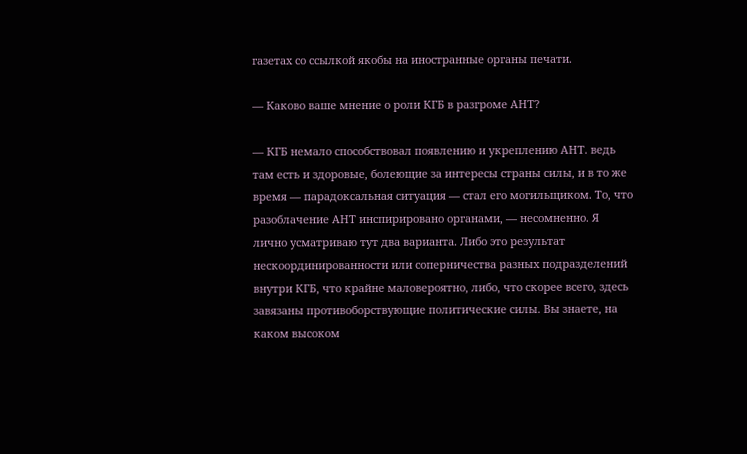газетах со ссылкой якобы на иностранные органы печати.

— Каково ваше мнение о роли КГБ в разгроме АНТ?

— КГБ немало способствовал появлению и укреплению АНТ. ведь там есть и здоровые, болеющие за интересы страны силы, и в то же время — парадоксальная ситуация — стал его могильщиком. То, что разоблачение АНТ инспирировано органами, — несомненно. Я лично усматриваю тут два варианта. Либо это результат нескоординированности или соперничества разных подразделений внутри КГБ, что крайне маловероятно, либо, что скорее всего, здесь завязаны противоборствующие политические силы. Вы знаете, на каком высоком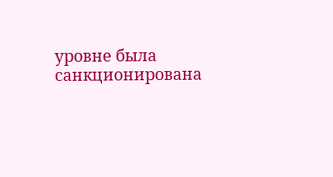уровне была санкционирована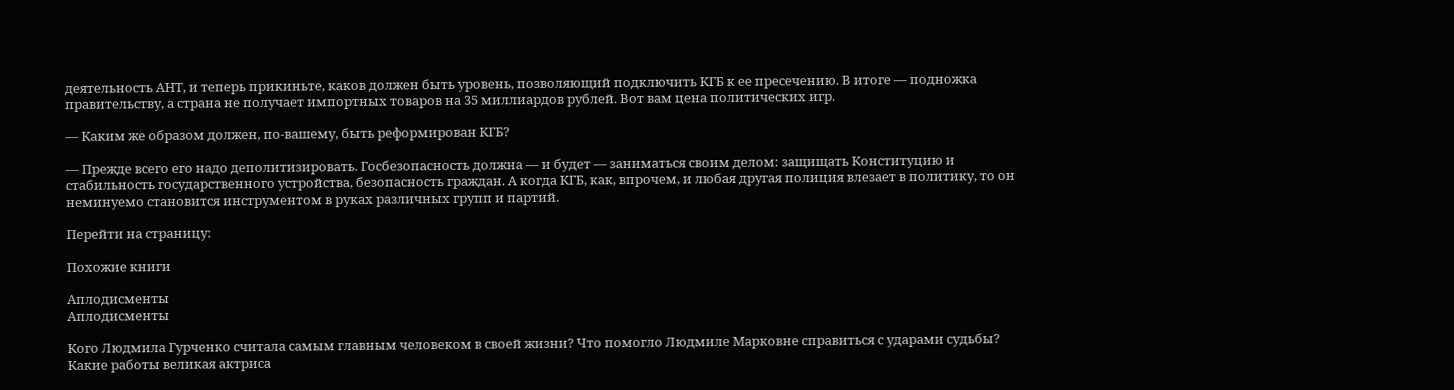деятельность АНТ, и теперь прикиньте, каков должен быть уровень, позволяющий подключить КГБ к ее пресечению. В итоге — подножка правительству, а страна не получает импортных товаров на 35 миллиардов рублей. Вот вам цена политических игр.

— Каким же образом должен, по-вашему, быть реформирован КГБ?

— Прежде всего его надо деполитизировать. Госбезопасность должна — и будет — заниматься своим делом: защищать Конституцию и стабильность государственного устройства, безопасность граждан. А когда КГБ, как, впрочем, и любая другая полиция влезает в политику, то он неминуемо становится инструментом в руках различных групп и партий.

Перейти на страницу:

Похожие книги

Аплодисменты
Аплодисменты

Кого Людмила Гурченко считала самым главным человеком в своей жизни? Что помогло Людмиле Марковне справиться с ударами судьбы? Какие работы великая актриса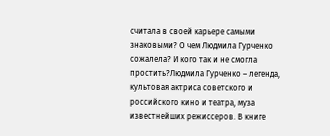считала в своей карьере самыми знаковыми? О чем Людмила Гурченко сожалела? И кого так и не смогла простить?Людмила Гурченко – легенда, культовая актриса советского и российского кино и театра, муза известнейших режиссеров. В книге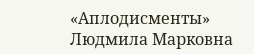«Аплодисменты» Людмила Марковна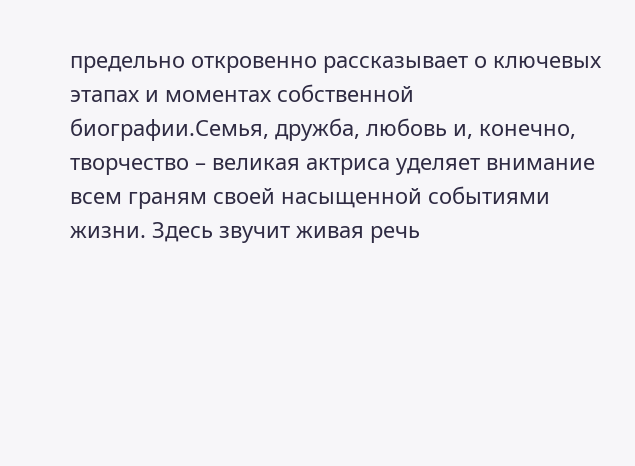предельно откровенно рассказывает о ключевых этапах и моментах собственной биографии.Семья, дружба, любовь и, конечно, творчество – великая актриса уделяет внимание всем граням своей насыщенной событиями жизни. Здесь звучит живая речь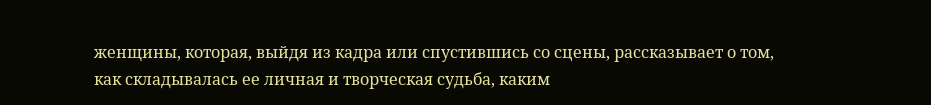женщины, которая, выйдя из кадра или спустившись со сцены, рассказывает о том, как складывалась ее личная и творческая судьба, каким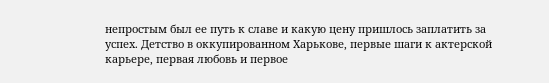непростым был ее путь к славе и какую цену пришлось заплатить за успех. Детство в оккупированном Харькове, первые шаги к актерской карьере, первая любовь и первое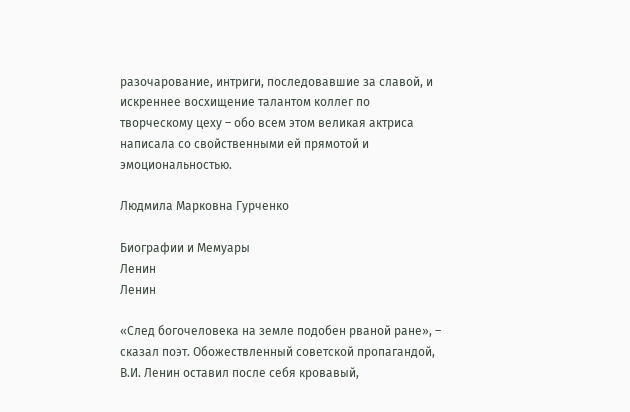разочарование, интриги, последовавшие за славой, и искреннее восхищение талантом коллег по творческому цеху – обо всем этом великая актриса написала со свойственными ей прямотой и эмоциональностью.

Людмила Марковна Гурченко

Биографии и Мемуары
Ленин
Ленин

«След богочеловека на земле подобен рваной ране», – сказал поэт. Обожествленный советской пропагандой, В.И. Ленин оставил после себя кровавый,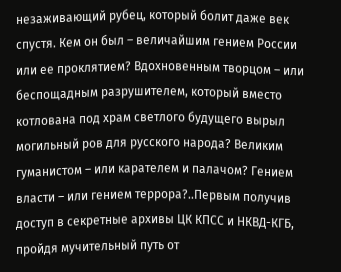незаживающий рубец, который болит даже век спустя. Кем он был – величайшим гением России или ее проклятием? Вдохновенным творцом – или беспощадным разрушителем, который вместо котлована под храм светлого будущего вырыл могильный ров для русского народа? Великим гуманистом – или карателем и палачом? Гением власти – или гением террора?..Первым получив доступ в секретные архивы ЦК КПСС и НКВД-КГБ, пройдя мучительный путь от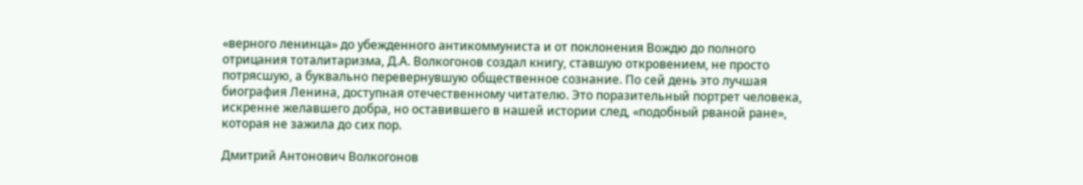«верного ленинца» до убежденного антикоммуниста и от поклонения Вождю до полного отрицания тоталитаризма, Д.А. Волкогонов создал книгу, ставшую откровением, не просто потрясшую, а буквально перевернувшую общественное сознание. По сей день это лучшая биография Ленина, доступная отечественному читателю. Это поразительный портрет человека, искренне желавшего добра, но оставившего в нашей истории след, «подобный рваной ране», которая не зажила до сих пор.

Дмитрий Антонович Волкогонов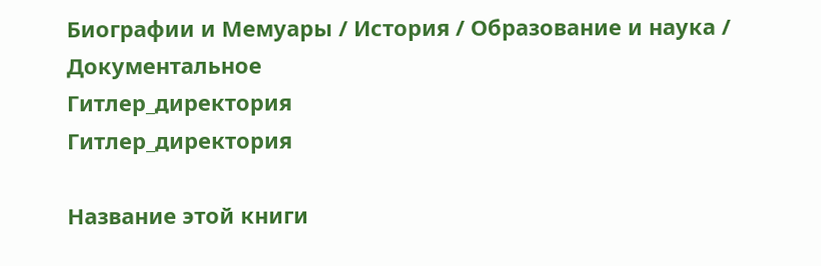Биографии и Мемуары / История / Образование и наука / Документальное
Гитлер_директория
Гитлер_директория

Название этой книги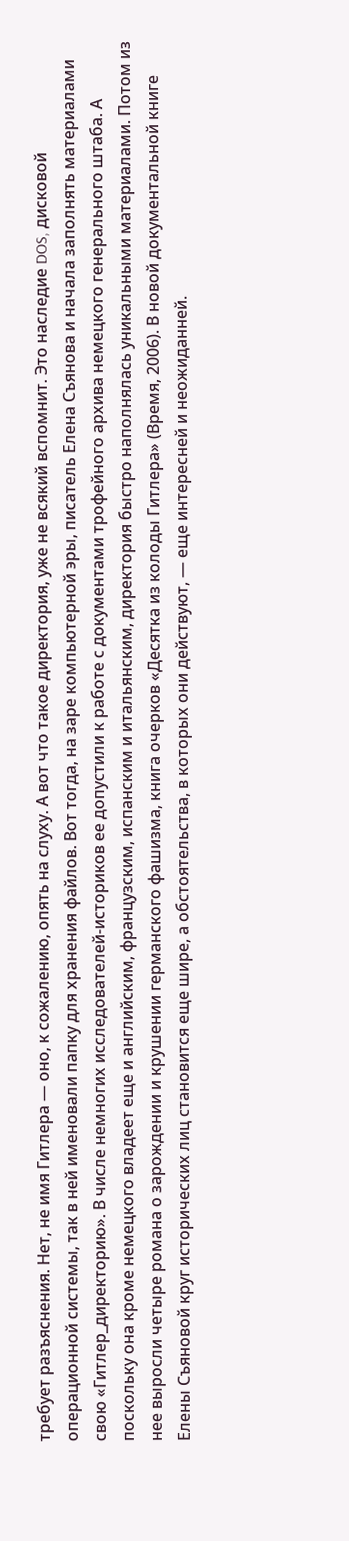требует разъяснения. Нет, не имя Гитлера — оно, к сожалению, опять на слуху. А вот что такое директория, уже не всякий вспомнит. Это наследие DOS, дисковой операционной системы, так в ней именовали папку для хранения файлов. Вот тогда, на заре компьютерной эры, писатель Елена Съянова и начала заполнять материалами свою «Гитлер_директорию». В числе немногих исследователей-историков ее допустили к работе с документами трофейного архива немецкого генерального штаба. А поскольку она кроме немецкого владеет еще и английским, французским, испанским и итальянским, директория быстро наполнялась уникальными материалами. Потом из нее выросли четыре романа о зарождении и крушении германского фашизма, книга очерков «Десятка из колоды Гитлера» (Время, 2006). В новой документальной книге Елены Съяновой круг исторических лиц становится еще шире, а обстоятельства, в которых они действуют, — еще интересней и неожиданней.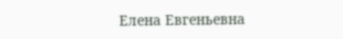Елена Евгеньевна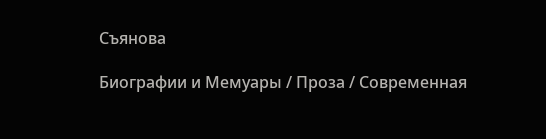Съянова

Биографии и Мемуары / Проза / Современная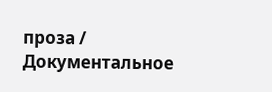проза / Документальное